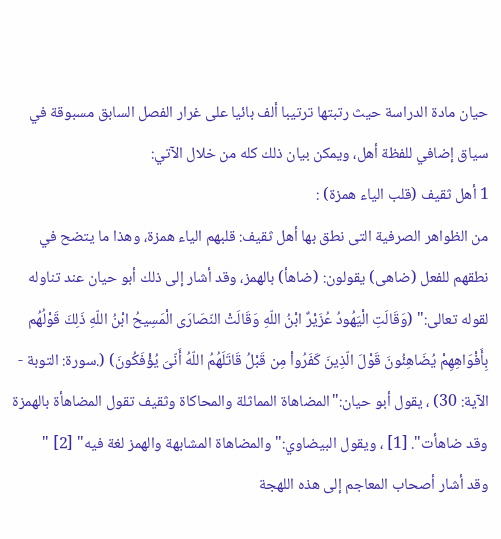حيان مادة الدراسة حيث رتبتها ترتيبا ألف بائيا على غرار الفصل السابق مسبوقة في سياق إضافي للفظة أهل، ويمكن بيان ذلك كله من خلال الآتي:
1 أهل ثقيف (قلب الياء همزة) :
من الظواهر الصرفية التى نطق بها أهل ثقيف: قلبهم الياء همزة، وهذا ما يتضح في نطقهم للفعل (ضاهى) يقولون: (ضاهأ) بالهمز، وقد أشار إلى ذلك أبو حيان عند تناوله لقوله تعالى:" (وَقَالَتِ الْيَهُودُ عُزَيْرٌ ابْنُ اللّهِ وَقَالَتْ النّصَارَى الْمَسِيحُ ابْنُ اللّهِ ذَلِكَ قَوْلُهُم بِأَفْوَاهِهِمْ يُضَاهِئُونَ قَوْلَ الّذِينَ كَفَرُواْ مِن قَبْلُ قَاتَلَهُمُ اللّهُ أَنّىَ يُؤْفَكُونَ) (.سورة: التوبة - الآية: 30) ، يقول أبو حيان:"المضاهاة المماثلة والمحاكاة وثقيف تقول المضاهأة بالهمزة وقد ضاهأت". [1] ، ويقول البيضاوي:"والمضاهاة المشابهة والهمز لغة فيه" [2] "
وقد أشار أصحاب المعاجم إلى هذه اللهجة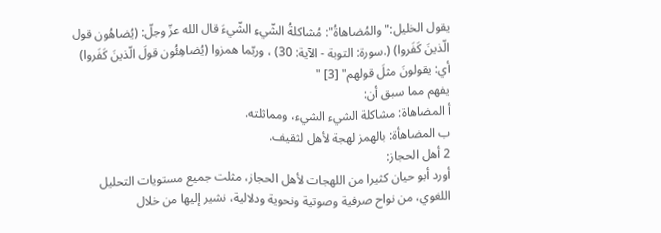يقول الخليل:"والمُضاهاةُ": مُشاكلةُ الشّيءِ الشّيءَ قال الله عزّ وجلّ: (يُضاهُون قول الّذينَ كَفَروا) (.سورة: التوبة - الآية: 30) ، وربّما همزوا (يُضاهِئُون قولَ الّذينَ كَفَروا) أي: يقولونَ مثلَ قولهم" [3] "
يفهم مما سبق أن:
أ المضاهاة: مشاكلة الشيء الشيء، ومماثلته.
ب المضاهأة: بالهمز لهجة لأهل لثقيف.
2 أهل الحجاز:
أورد أبو حيان كثيرا من اللهجات لأهل الحجاز، مثلت جميع مستويات التحليل اللغوي، من نواح صرفية وصوتية ونحوية ودلالية، نشير إليها من خلال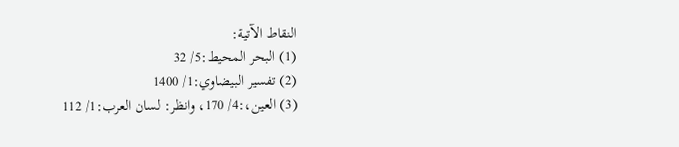النقاط الآتية:
(1) البحر المحيط:5/ 32
(2) تفسير البيضاوي:1/ 1400
(3) العين،:4/ 170، وانظر: لسان العرب:1/ 112